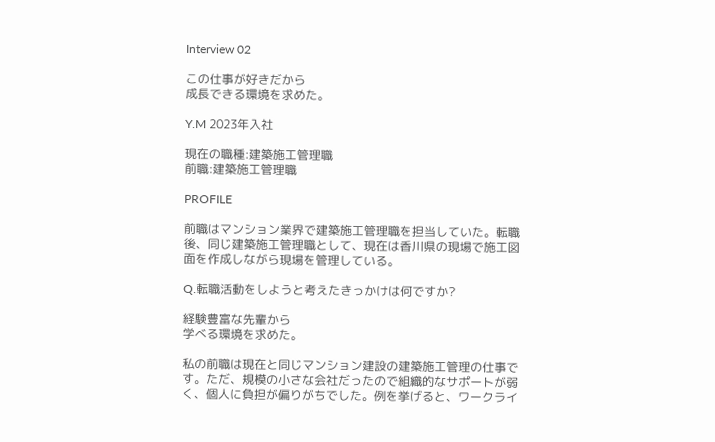Interview 02

この仕事が好きだから
成長できる環境を求めた。

Y.M 2023年入社

現在の職種:建築施工管理職
前職:建築施工管理職

PROFILE

前職はマンション業界で建築施工管理職を担当していた。転職後、同じ建築施工管理職として、現在は香川県の現場で施工図面を作成しながら現場を管理している。

Q.転職活動をしようと考えたきっかけは何ですか?

経験豊富な先輩から
学べる環境を求めた。

私の前職は現在と同じマンション建設の建築施工管理の仕事です。ただ、規模の小さな会社だったので組織的なサポートが弱く、個人に負担が偏りがちでした。例を挙げると、ワークライ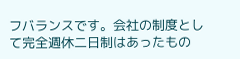フバランスです。会社の制度として完全週休二日制はあったもの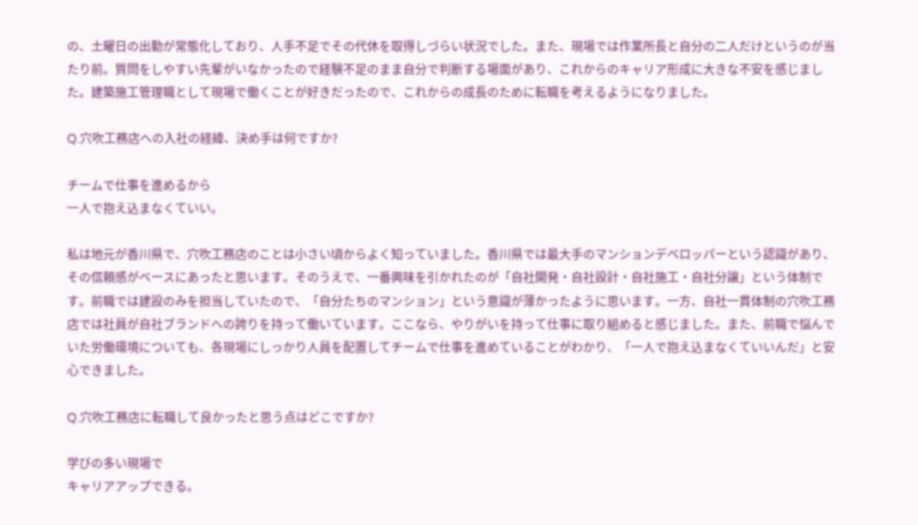の、土曜日の出勤が常態化しており、人手不足でその代休を取得しづらい状況でした。また、現場では作業所長と自分の二人だけというのが当たり前。質問をしやすい先輩がいなかったので経験不足のまま自分で判断する場面があり、これからのキャリア形成に大きな不安を感じました。建築施工管理職として現場で働くことが好きだったので、これからの成長のために転職を考えるようになりました。

Q.穴吹工務店への入社の経緯、決め手は何ですか?

チームで仕事を進めるから
一人で抱え込まなくていい。

私は地元が香川県で、穴吹工務店のことは小さい頃からよく知っていました。香川県では最大手のマンションデベロッパーという認識があり、その信頼感がベースにあったと思います。そのうえで、一番興味を引かれたのが「自社開発・自社設計・自社施工・自社分譲」という体制です。前職では建設のみを担当していたので、「自分たちのマンション」という意識が薄かったように思います。一方、自社一貫体制の穴吹工務店では社員が自社ブランドへの誇りを持って働いています。ここなら、やりがいを持って仕事に取り組めると感じました。また、前職で悩んでいた労働環境についても、各現場にしっかり人員を配置してチームで仕事を進めていることがわかり、「一人で抱え込まなくていいんだ」と安心できました。

Q.穴吹工務店に転職して良かったと思う点はどこですか?

学びの多い現場で
キャリアアップできる。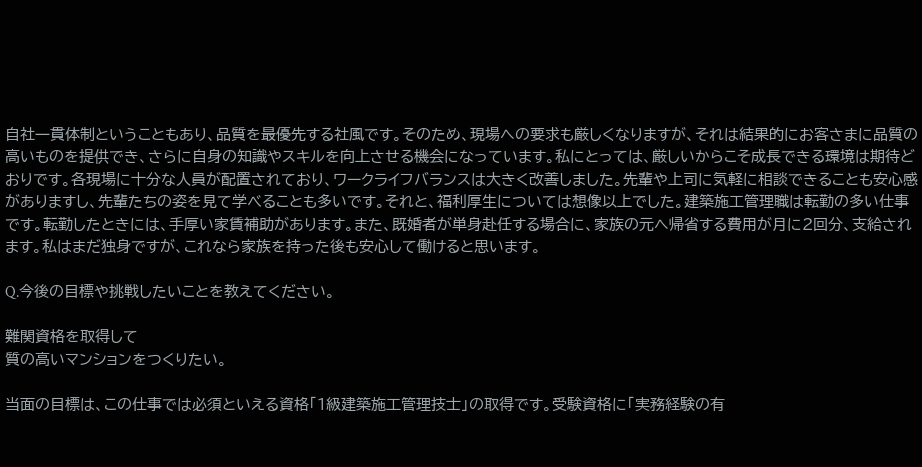自社一貫体制ということもあり、品質を最優先する社風です。そのため、現場への要求も厳しくなりますが、それは結果的にお客さまに品質の高いものを提供でき、さらに自身の知識やスキルを向上させる機会になっています。私にとっては、厳しいからこそ成長できる環境は期待どおりです。各現場に十分な人員が配置されており、ワークライフバランスは大きく改善しました。先輩や上司に気軽に相談できることも安心感がありますし、先輩たちの姿を見て学べることも多いです。それと、福利厚生については想像以上でした。建築施工管理職は転勤の多い仕事です。転勤したときには、手厚い家賃補助があります。また、既婚者が単身赴任する場合に、家族の元へ帰省する費用が月に2回分、支給されます。私はまだ独身ですが、これなら家族を持った後も安心して働けると思います。

Q.今後の目標や挑戦したいことを教えてください。

難関資格を取得して
質の高いマンションをつくりたい。

当面の目標は、この仕事では必須といえる資格「1級建築施工管理技士」の取得です。受験資格に「実務経験の有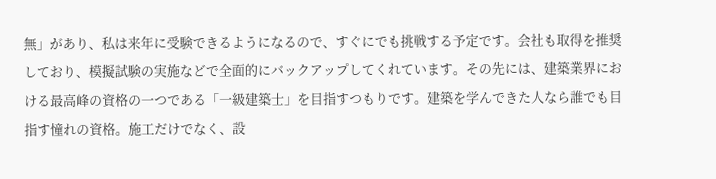無」があり、私は来年に受験できるようになるので、すぐにでも挑戦する予定です。会社も取得を推奨しており、模擬試験の実施などで全面的にバックアップしてくれています。その先には、建築業界における最高峰の資格の一つである「一級建築士」を目指すつもりです。建築を学んできた人なら誰でも目指す憧れの資格。施工だけでなく、設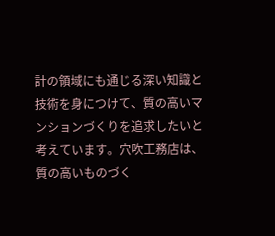計の領域にも通じる深い知識と技術を身につけて、質の高いマンションづくりを追求したいと考えています。穴吹工務店は、質の高いものづく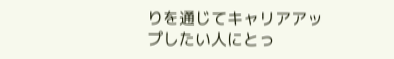りを通じてキャリアアップしたい人にとっ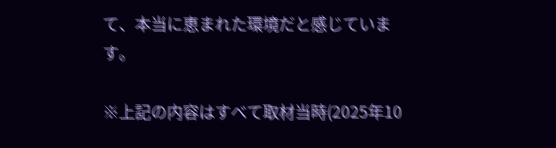て、本当に恵まれた環境だと感じています。

※上記の内容はすべて取材当時(2025年10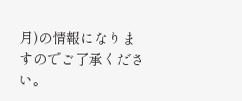月)の情報になりますのでご了承ください。